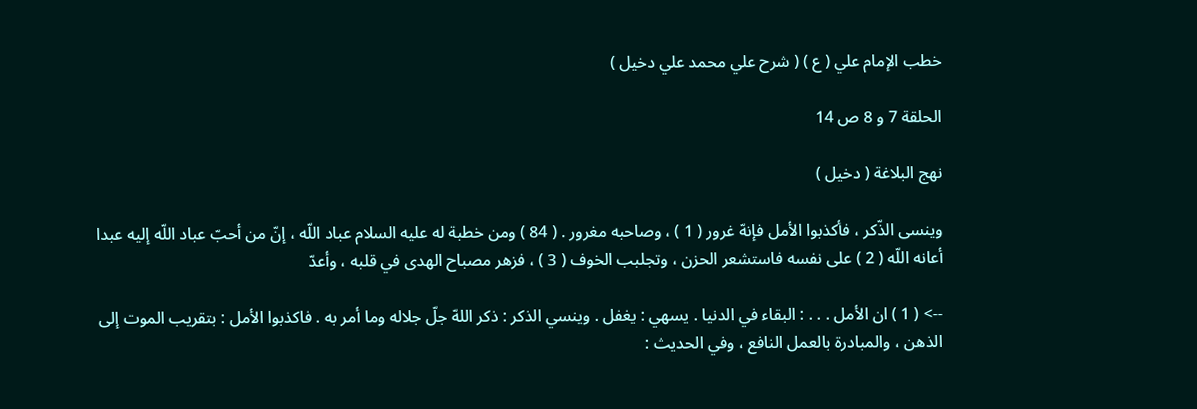خطب الإمام علي ( ع ) ( شرح علي محمد علي دخيل )

الحلقة 7 و 8 ص 14

نهج البلاغة ( دخيل )

وينسى الذّكر ، فأكذبوا الأمل فإنهّ غرور ( 1 ) ، وصاحبه مغرور . ( 84 ) ومن خطبة له عليه السلام عباد اللّه ، إنّ من أحبّ عباد اللّه إليه عبدا أعانه اللّه ( 2 ) على نفسه فاستشعر الحزن ، وتجلبب الخوف ( 3 ) ، فزهر مصباح الهدى في قلبه ، وأعدّ

--> ( 1 ) ان الأمل . . . : البقاء في الدنيا . يسهي : يغفل . وينسي الذكر : ذكر اللهّ جلّ جلاله وما أمر به . فاكذبوا الأمل : بتقريب الموت إلى الذهن ، والمبادرة بالعمل النافع ، وفي الحديث :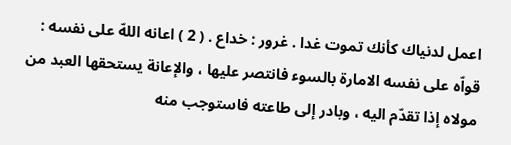اعمل لدنياك كأنك تموت غدا . غرور : خداع . ( 2 ) اعانه اللهّ على نفسه : قواّه على نفسه الامارة بالسوء فانتصر عليها ، والإعانة يستحقها العبد من مولاه إذا تقدّم اليه ، وبادر إلى طاعته فاستوجب منه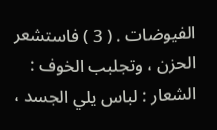الفيوضات . ( 3 ) فاستشعر الحزن ، وتجلبب الخوف : الشعار : لباس يلي الجسد ،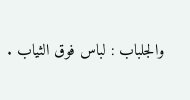والجلباب : لباس فوق الثياب .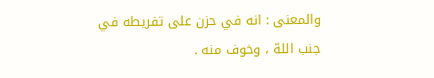والمعنى : انه في حزن على تفريطه في جنب اللهّ ، وخوف منه .